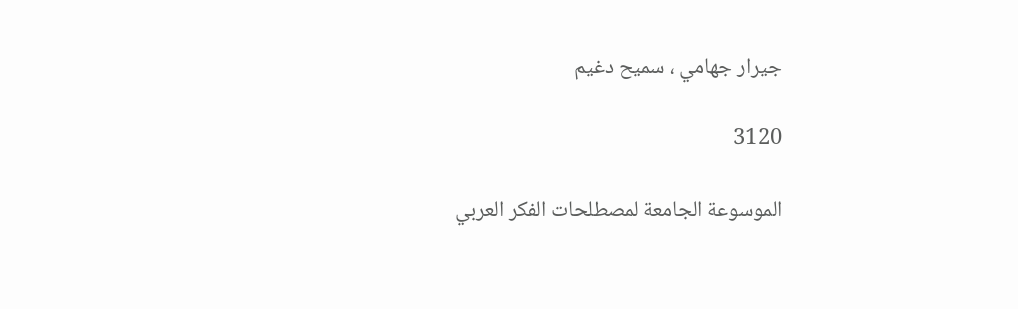جيرار جهامي ، سميح دغيم

3120

الموسوعة الجامعة لمصطلحات الفكر العربي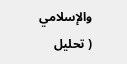والإسلامي ( تحليل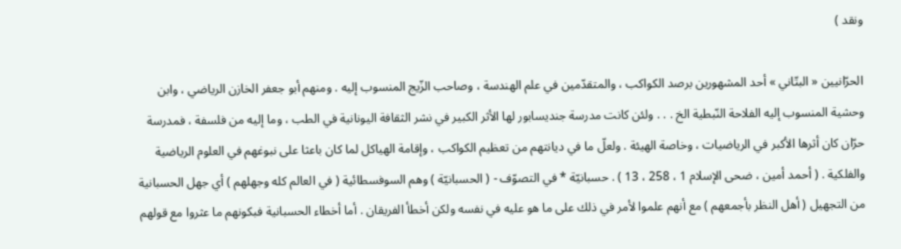ونقد )

الحرّانيين « البتّاني » أحد المشهورين برصد الكواكب ، والمتقدّمين في علم الهندسة ، وصاحب الزّيج المنسوب إليه . ومنهم أبو جعفر الخازن الرياضي ، وابن وحشية المنسوب إليه الفلاحة النّبطية الخ . . . ولئن كانت مدرسة جنديسابور لها الأثر الكبير في نشر الثقافة اليونانية في الطب ، وما إليه من فلسفة ، فمدرسة حرّان كان أثرها الأكبر في الرياضيات ، وخاصة الهيئة . ولعلّ ما في ديانتهم من تعظيم الكواكب ، وإقامة الهياكل لما كان باعثا على نبوغهم في العلوم الرياضية والفلكية . ( أحمد أمين ، ضحى الإسلام 1 ، 258 ، 13 ) . حسبانيّة * في التصوّف - ( الحسبانيّة ) وهم السوفسطائية ( في العالم كله وجهلهم ) أي جهل الحسبانية من التجهيل ( أهل النظر بأجمعهم ) مع أنهم علموا لأمر في ذلك على ما هو عليه في نفسه ولكن أخطأ الفريقان . أما أخطاء الحسبانية فبكونهم ما عثروا مع قولهم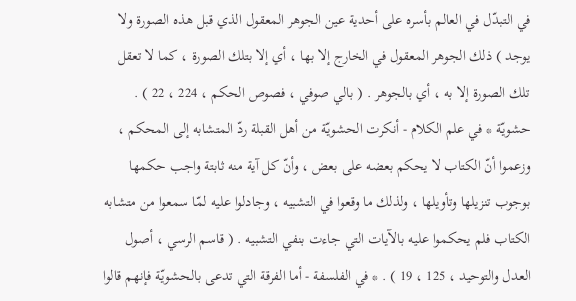في التبدّل في العالم بأسره على أحدية عين الجوهر المعقول الذي قبل هذه الصورة ولا يوجد ) ذلك الجوهر المعقول في الخارج إلا بها ، أي إلا بتلك الصورة ، كما لا تعقل تلك الصورة إلا به ، أي بالجوهر . ( بالي صوفي ، فصوص الحكم ، 224 ، 22 ) . حشويّة * في علم الكلام - أنكرت الحشويّة من أهل القبلة ردّ المتشابه إلى المحكم ، وزعموا أنّ الكتاب لا يحكم بعضه على بعض ، وأنّ كل آية منه ثابتة واجب حكمها بوجوب تنزيلها وتأويلها ، ولذلك ما وقعوا في التشبيه ، وجادلوا عليه لمّا سمعوا من متشابه الكتاب فلم يحكموا عليه بالآيات التي جاءت بنفي التشبيه . ( قاسم الرسي ، أصول العدل والتوحيد ، 125 ، 19 ) . * في الفلسفة - أما الفرقة التي تدعى بالحشويّة فإنهم قالوا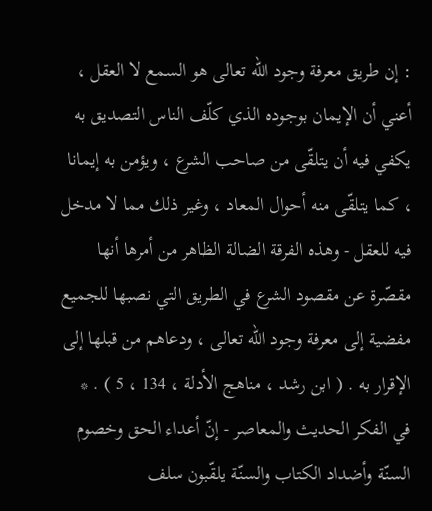: إن طريق معرفة وجود اللّه تعالى هو السمع لا العقل ، أعني أن الإيمان بوجوده الذي كلّف الناس التصديق به يكفي فيه أن يتلقّى من صاحب الشرع ، ويؤمن به إيمانا ، كما يتلقّى منه أحوال المعاد ، وغير ذلك مما لا مدخل فيه للعقل - وهذه الفرقة الضالة الظاهر من أمرها أنها مقصّرة عن مقصود الشرع في الطريق التي نصبها للجميع مفضية إلى معرفة وجود اللّه تعالى ، ودعاهم من قبلها إلى الإقرار به . ( ابن رشد ، مناهج الأدلة ، 134 ، 5 ) . * في الفكر الحديث والمعاصر - إنّ أعداء الحق وخصوم السنّة وأضداد الكتاب والسنّة يلقّبون سلف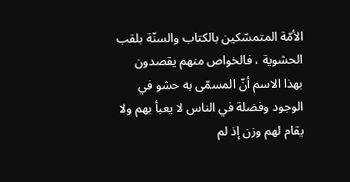الأمّة المتمسّكين بالكتاب والسنّة بلقب الحشوية ، فالخواص منهم يقصدون بهذا الاسم أنّ المسمّى به حشو في الوجود وفضلة في الناس لا يعبأ بهم ولا يقام لهم وزن إذ لم